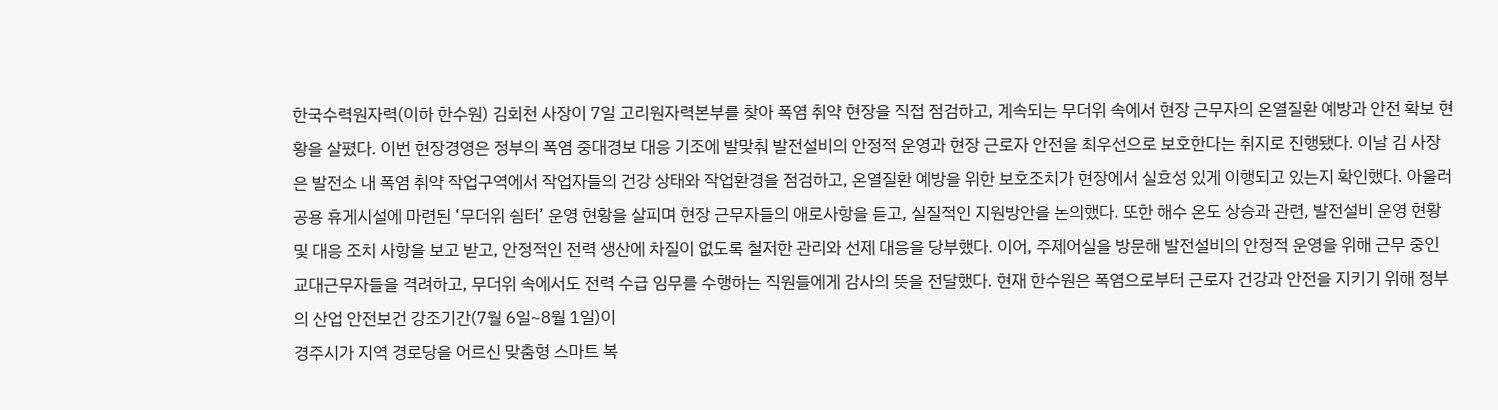한국수력원자력(이하 한수원) 김회천 사장이 7일 고리원자력본부를 찾아 폭염 취약 현장을 직접 점검하고, 계속되는 무더위 속에서 현장 근무자의 온열질환 예방과 안전 확보 현황을 살폈다. 이번 현장경영은 정부의 폭염 중대경보 대응 기조에 발맞춰 발전설비의 안정적 운영과 현장 근로자 안전을 최우선으로 보호한다는 취지로 진행됐다. 이날 김 사장은 발전소 내 폭염 취약 작업구역에서 작업자들의 건강 상태와 작업환경을 점검하고, 온열질환 예방을 위한 보호조치가 현장에서 실효성 있게 이행되고 있는지 확인했다. 아울러 공용 휴게시설에 마련된 ‘무더위 쉼터’ 운영 현황을 살피며 현장 근무자들의 애로사항을 듣고, 실질적인 지원방안을 논의했다. 또한 해수 온도 상승과 관련, 발전설비 운영 현황 및 대응 조치 사항을 보고 받고, 안정적인 전력 생산에 차질이 없도록 철저한 관리와 선제 대응을 당부했다. 이어, 주제어실을 방문해 발전설비의 안정적 운영을 위해 근무 중인 교대근무자들을 격려하고, 무더위 속에서도 전력 수급 임무를 수행하는 직원들에게 감사의 뜻을 전달했다. 현재 한수원은 폭염으로부터 근로자 건강과 안전을 지키기 위해 정부의 산업 안전보건 강조기간(7월 6일~8월 1일)이
경주시가 지역 경로당을 어르신 맞춤형 스마트 복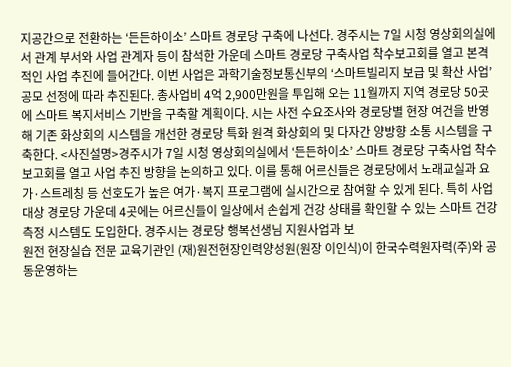지공간으로 전환하는 ‘든든하이소’ 스마트 경로당 구축에 나선다. 경주시는 7일 시청 영상회의실에서 관계 부서와 사업 관계자 등이 참석한 가운데 스마트 경로당 구축사업 착수보고회를 열고 본격적인 사업 추진에 들어간다. 이번 사업은 과학기술정보통신부의 ‘스마트빌리지 보급 및 확산 사업’ 공모 선정에 따라 추진된다. 총사업비 4억 2,900만원을 투입해 오는 11월까지 지역 경로당 50곳에 스마트 복지서비스 기반을 구축할 계획이다. 시는 사전 수요조사와 경로당별 현장 여건을 반영해 기존 화상회의 시스템을 개선한 경로당 특화 원격 화상회의 및 다자간 양방향 소통 시스템을 구축한다. <사진설명>경주시가 7일 시청 영상회의실에서 ‘든든하이소’ 스마트 경로당 구축사업 착수보고회를 열고 사업 추진 방향을 논의하고 있다. 이를 통해 어르신들은 경로당에서 노래교실과 요가·스트레칭 등 선호도가 높은 여가·복지 프로그램에 실시간으로 참여할 수 있게 된다. 특히 사업 대상 경로당 가운데 4곳에는 어르신들이 일상에서 손쉽게 건강 상태를 확인할 수 있는 스마트 건강측정 시스템도 도입한다. 경주시는 경로당 행복선생님 지원사업과 보
원전 현장실습 전문 교육기관인 (재)원전현장인력양성원(원장 이인식)이 한국수력원자력(주)와 공동운영하는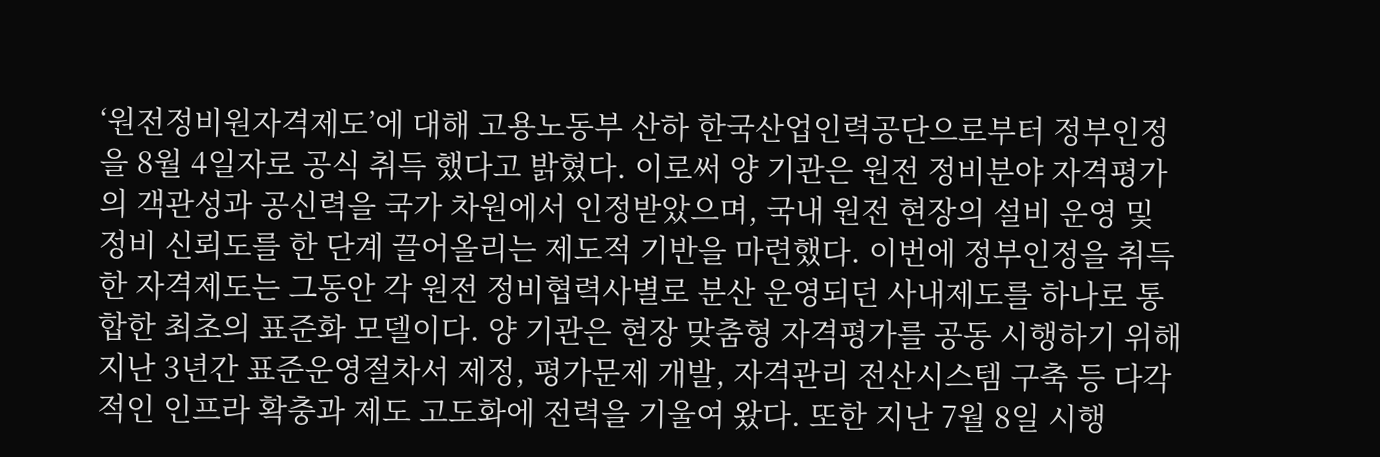‘원전정비원자격제도’에 대해 고용노동부 산하 한국산업인력공단으로부터 정부인정을 8월 4일자로 공식 취득 했다고 밝혔다. 이로써 양 기관은 원전 정비분야 자격평가의 객관성과 공신력을 국가 차원에서 인정받았으며, 국내 원전 현장의 설비 운영 및 정비 신뢰도를 한 단계 끌어올리는 제도적 기반을 마련했다. 이번에 정부인정을 취득한 자격제도는 그동안 각 원전 정비협력사별로 분산 운영되던 사내제도를 하나로 통합한 최초의 표준화 모델이다. 양 기관은 현장 맞춤형 자격평가를 공동 시행하기 위해 지난 3년간 표준운영절차서 제정, 평가문제 개발, 자격관리 전산시스템 구축 등 다각적인 인프라 확충과 제도 고도화에 전력을 기울여 왔다. 또한 지난 7월 8일 시행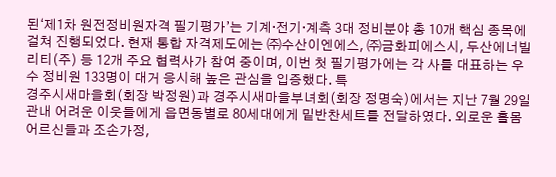된‘제1차 원전정비원자격 필기평가’는 기계·전기·계측 3대 정비분야 총 10개 핵심 종목에 걸쳐 진행되었다. 현재 통합 자격제도에는 ㈜수산이엔에스, ㈜금화피에스시, 두산에너빌리티(주) 등 12개 주요 협력사가 참여 중이며, 이번 첫 필기평가에는 각 사를 대표하는 우수 정비원 133명이 대거 응시해 높은 관심을 입증했다. 특
경주시새마을회(회장 박정원)과 경주시새마을부녀회(회장 정명숙)에서는 지난 7월 29일 관내 어려운 이웃들에게 읍면동별로 80세대에게 밑반찬세트를 전달하였다. 외로운 홀몸 어르신들과 조손가정,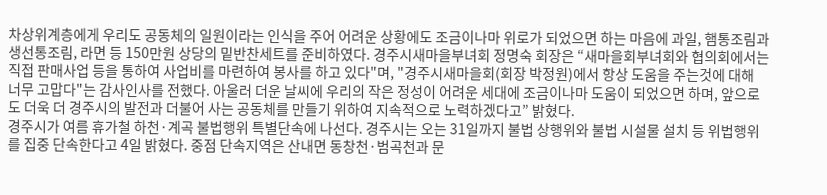차상위계층에게 우리도 공동체의 일원이라는 인식을 주어 어려운 상황에도 조금이나마 위로가 되었으면 하는 마음에 과일, 햄통조림과 생선통조림, 라면 등 150만원 상당의 밑반찬세트를 준비하였다. 경주시새마을부녀회 정명숙 회장은 “새마을회부녀회와 협의회에서는 직접 판매사업 등을 통하여 사업비를 마련하여 봉사를 하고 있다"며, "경주시새마을회(회장 박정원)에서 항상 도움을 주는것에 대해 너무 고맙다"는 감사인사를 전했다. 아울러 더운 날씨에 우리의 작은 정성이 어려운 세대에 조금이나마 도움이 되었으면 하며, 앞으로도 더욱 더 경주시의 발전과 더불어 사는 공동체를 만들기 위하여 지속적으로 노력하겠다고” 밝혔다.
경주시가 여름 휴가철 하천·계곡 불법행위 특별단속에 나선다. 경주시는 오는 31일까지 불법 상행위와 불법 시설물 설치 등 위법행위를 집중 단속한다고 4일 밝혔다. 중점 단속지역은 산내면 동창천·범곡천과 문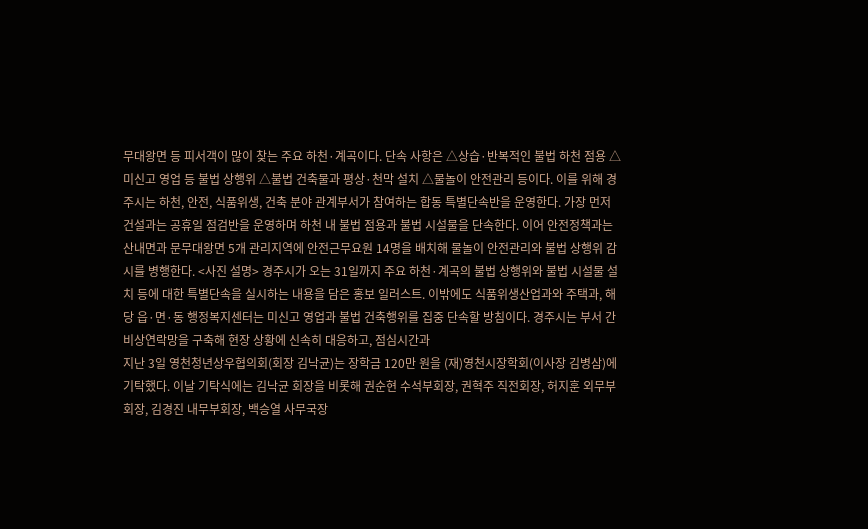무대왕면 등 피서객이 많이 찾는 주요 하천·계곡이다. 단속 사항은 △상습·반복적인 불법 하천 점용 △미신고 영업 등 불법 상행위 △불법 건축물과 평상·천막 설치 △물놀이 안전관리 등이다. 이를 위해 경주시는 하천, 안전, 식품위생, 건축 분야 관계부서가 참여하는 합동 특별단속반을 운영한다. 가장 먼저 건설과는 공휴일 점검반을 운영하며 하천 내 불법 점용과 불법 시설물을 단속한다. 이어 안전정책과는 산내면과 문무대왕면 5개 관리지역에 안전근무요원 14명을 배치해 물놀이 안전관리와 불법 상행위 감시를 병행한다. <사진 설명> 경주시가 오는 31일까지 주요 하천·계곡의 불법 상행위와 불법 시설물 설치 등에 대한 특별단속을 실시하는 내용을 담은 홍보 일러스트. 이밖에도 식품위생산업과와 주택과, 해당 읍·면·동 행정복지센터는 미신고 영업과 불법 건축행위를 집중 단속할 방침이다. 경주시는 부서 간 비상연락망을 구축해 현장 상황에 신속히 대응하고, 점심시간과
지난 3일 영천청년상우협의회(회장 김낙균)는 장학금 120만 원을 (재)영천시장학회(이사장 김병삼)에 기탁했다. 이날 기탁식에는 김낙균 회장을 비롯해 권순현 수석부회장, 권혁주 직전회장, 허지훈 외무부회장, 김경진 내무부회장, 백승열 사무국장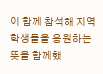이 함께 참석해 지역 학생들을 응원하는 뜻을 함께했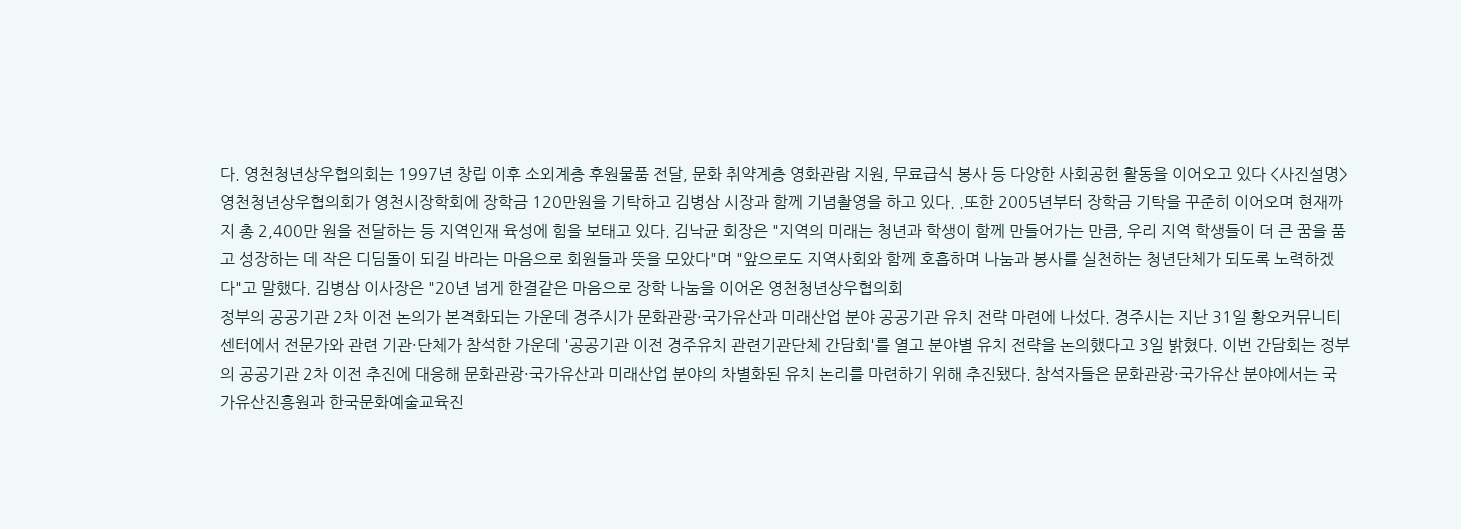다. 영천청년상우협의회는 1997년 창립 이후 소외계층 후원물품 전달, 문화 취약계층 영화관람 지원, 무료급식 봉사 등 다양한 사회공헌 활동을 이어오고 있다 <사진설명> 영천청년상우협의회가 영천시장학회에 장학금 120만원을 기탁하고 김병삼 시장과 함께 기념촬영을 하고 있다. .또한 2005년부터 장학금 기탁을 꾸준히 이어오며 현재까지 총 2,400만 원을 전달하는 등 지역인재 육성에 힘을 보태고 있다. 김낙균 회장은 "지역의 미래는 청년과 학생이 함께 만들어가는 만큼, 우리 지역 학생들이 더 큰 꿈을 품고 성장하는 데 작은 디딤돌이 되길 바라는 마음으로 회원들과 뜻을 모았다"며 "앞으로도 지역사회와 함께 호흡하며 나눔과 봉사를 실천하는 청년단체가 되도록 노력하겠다"고 말했다. 김병삼 이사장은 "20년 넘게 한결같은 마음으로 장학 나눔을 이어온 영천청년상우협의회
정부의 공공기관 2차 이전 논의가 본격화되는 가운데 경주시가 문화관광·국가유산과 미래산업 분야 공공기관 유치 전략 마련에 나섰다. 경주시는 지난 31일 황오커뮤니티센터에서 전문가와 관련 기관·단체가 참석한 가운데 '공공기관 이전 경주유치 관련기관단체 간담회'를 열고 분야별 유치 전략을 논의했다고 3일 밝혔다. 이번 간담회는 정부의 공공기관 2차 이전 추진에 대응해 문화관광·국가유산과 미래산업 분야의 차별화된 유치 논리를 마련하기 위해 추진됐다. 참석자들은 문화관광·국가유산 분야에서는 국가유산진흥원과 한국문화예술교육진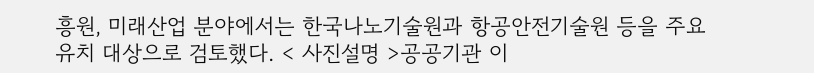흥원, 미래산업 분야에서는 한국나노기술원과 항공안전기술원 등을 주요 유치 대상으로 검토했다. < 사진설명 >공공기관 이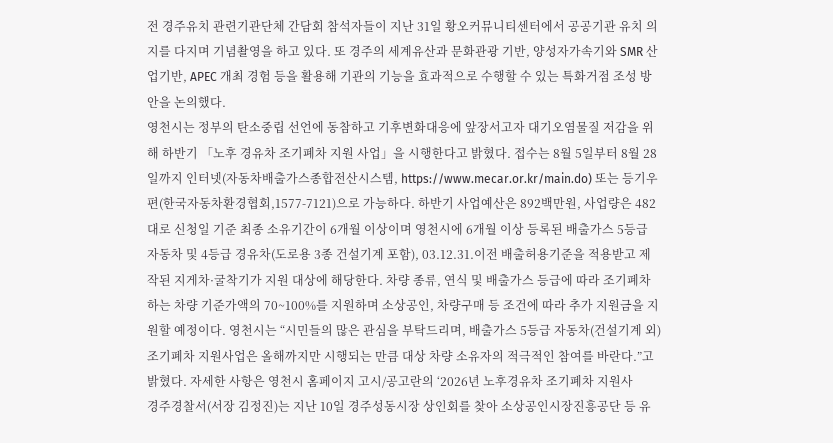전 경주유치 관련기관단체 간담회 참석자들이 지난 31일 황오커뮤니티센터에서 공공기관 유치 의지를 다지며 기념촬영을 하고 있다. 또 경주의 세계유산과 문화관광 기반, 양성자가속기와 SMR 산업기반, APEC 개최 경험 등을 활용해 기관의 기능을 효과적으로 수행할 수 있는 특화거점 조성 방안을 논의했다.
영천시는 정부의 탄소중립 선언에 동참하고 기후변화대응에 앞장서고자 대기오염물질 저감을 위해 하반기 「노후 경유차 조기폐차 지원 사업」을 시행한다고 밝혔다. 접수는 8월 5일부터 8월 28일까지 인터넷(자동차배출가스종합전산시스템, https://www.mecar.or.kr/main.do) 또는 등기우편(한국자동차환경협회,1577-7121)으로 가능하다. 하반기 사업예산은 892백만원, 사업량은 482대로 신청일 기준 최종 소유기간이 6개월 이상이며 영천시에 6개월 이상 등록된 배출가스 5등급 자동차 및 4등급 경유차(도로용 3종 건설기계 포함), 03.12.31.이전 배출허용기준을 적용받고 제작된 지게차·굴착기가 지원 대상에 해당한다. 차량 종류, 연식 및 배출가스 등급에 따라 조기폐차하는 차량 기준가액의 70~100%를 지원하며 소상공인, 차량구매 등 조건에 따라 추가 지원금을 지원할 예정이다. 영천시는 “시민들의 많은 관심을 부탁드리며, 배출가스 5등급 자동차(건설기계 외) 조기폐차 지원사업은 올해까지만 시행되는 만큼 대상 차량 소유자의 적극적인 참여를 바란다.”고 밝혔다. 자세한 사항은 영천시 홈페이지 고시/공고란의 ‘2026년 노후경유차 조기폐차 지원사
경주경찰서(서장 김정진)는 지난 10일 경주성동시장 상인회를 찾아 소상공인시장진흥공단 등 유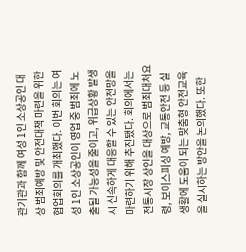관기관과 함께 여성 1인 소상공인 대상 범죄예방 및 안전대책 마련을 위한 협업회의를 개최했다. 이번 회의는 여성 1인 소상공인이 영업 중 범죄에 노출될 가능성을 줄이고, 위급상황 발생시 신속하게 대응할 수 있는 안전망을 마련하기 위해 추진됐다. 회의에서는 전통시장 상인을 대상으로 범죄대처요령, 보이스피싱 예방, 교통안전 등 실생활에 도움이 되는 맞춤형 안전교육을 실시하는 방안을 논의했다. 또한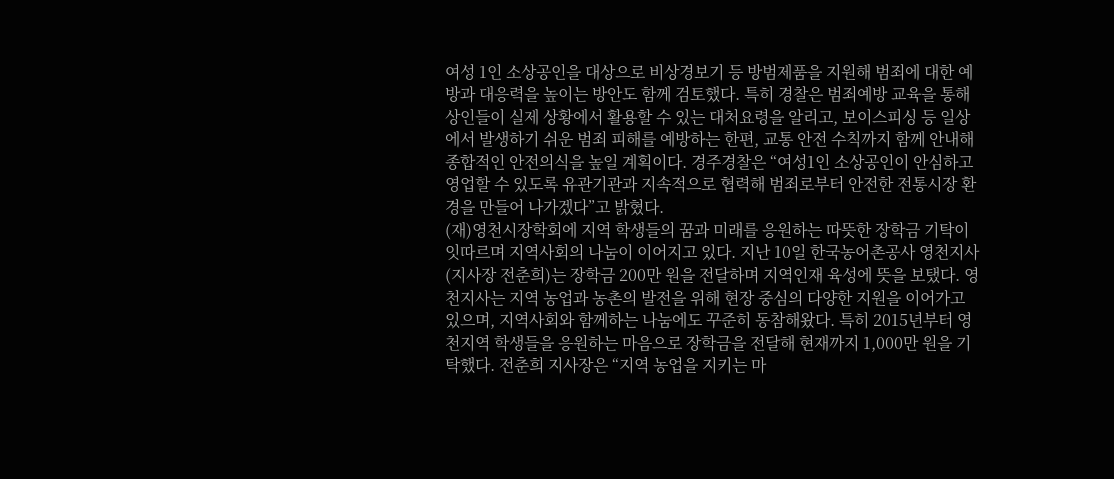여성 1인 소상공인을 대상으로 비상경보기 등 방범제품을 지원해 범죄에 대한 예방과 대응력을 높이는 방안도 함께 검토했다. 특히 경찰은 범죄예방 교육을 통해 상인들이 실제 상황에서 활용할 수 있는 대처요령을 알리고, 보이스피싱 등 일상에서 발생하기 쉬운 범죄 피해를 예방하는 한편, 교통 안전 수칙까지 함께 안내해 종합적인 안전의식을 높일 계획이다. 경주경찰은 “여성1인 소상공인이 안심하고 영업할 수 있도록 유관기관과 지속적으로 협력해 범죄로부터 안전한 전통시장 환경을 만들어 나가겠다”고 밝혔다.
(재)영천시장학회에 지역 학생들의 꿈과 미래를 응원하는 따뜻한 장학금 기탁이 잇따르며 지역사회의 나눔이 이어지고 있다. 지난 10일 한국농어촌공사 영천지사(지사장 전춘희)는 장학금 200만 원을 전달하며 지역인재 육성에 뜻을 보탰다. 영천지사는 지역 농업과 농촌의 발전을 위해 현장 중심의 다양한 지원을 이어가고 있으며, 지역사회와 함께하는 나눔에도 꾸준히 동참해왔다. 특히 2015년부터 영천지역 학생들을 응원하는 마음으로 장학금을 전달해 현재까지 1,000만 원을 기탁했다. 전춘희 지사장은 “지역 농업을 지키는 마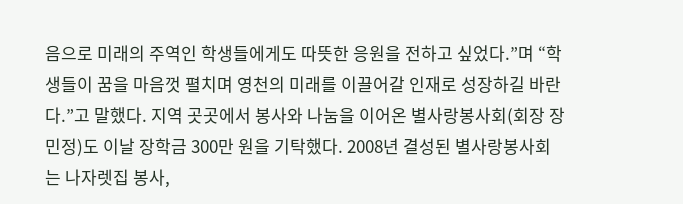음으로 미래의 주역인 학생들에게도 따뜻한 응원을 전하고 싶었다.”며 “학생들이 꿈을 마음껏 펼치며 영천의 미래를 이끌어갈 인재로 성장하길 바란다.”고 말했다. 지역 곳곳에서 봉사와 나눔을 이어온 별사랑봉사회(회장 장민정)도 이날 장학금 300만 원을 기탁했다. 2008년 결성된 별사랑봉사회는 나자렛집 봉사,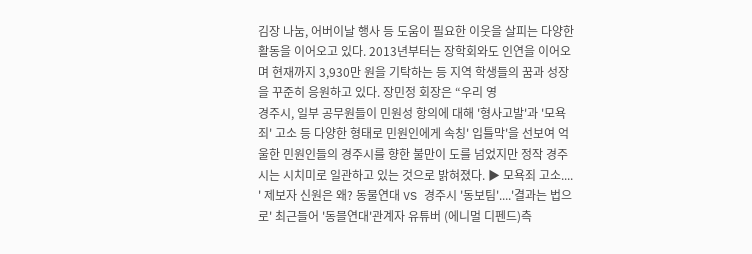김장 나눔, 어버이날 행사 등 도움이 필요한 이웃을 살피는 다양한 활동을 이어오고 있다. 2013년부터는 장학회와도 인연을 이어오며 현재까지 3,930만 원을 기탁하는 등 지역 학생들의 꿈과 성장을 꾸준히 응원하고 있다. 장민정 회장은 “우리 영
경주시, 일부 공무원들이 민원성 항의에 대해 '형사고발'과 '모욕죄' 고소 등 다양한 형태로 민원인에게 속칭' 입틀막'을 선보여 억울한 민원인들의 경주시를 향한 불만이 도를 넘었지만 정작 경주시는 시치미로 일관하고 있는 것으로 밝혀졌다. ▶ 모욕죄 고소.... ' 제보자 신원은 왜? 동물연대 VS 경주시 '동보팀'....'결과는 법으로' 최근들어 '동믈연대'관계자 유튜버 (에니멀 디펜드)측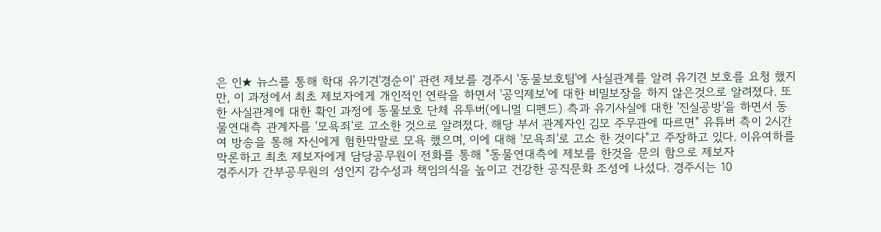은 인★ 뉴스를 통해 학대 유기견'경순이' 관련 제보를 경주시 '동물보호팀'에 사실관계를 알려 유기견 보호를 요청 했지만, 이 과정에서 최초 제보자에게 개인적인 연락을 하면서 '공익제보'에 대한 비밀보장을 하지 않은것으로 알려졌다. 또한 사실관계에 대한 확인 과정에 동물보호 단체 유투버(에니멀 디펜드) 측과 유기사실에 대한 '진실공방'을 하면서 동물연대측 관계자를 '모욕죄'로 고소한 것으로 알려졌다. 해당 부서 관계자인 김모 주무관에 따르면" 유튜버 측이 2시간여 방송을 통해 자신에게 험한막말로 모욕 했으며, 이에 대해 '모욕죄'로 고소 한 것이다"고 주장하고 있다. 이유여하를 막론하고 최초 제보자에게 담당공무원이 전화를 통해 "동물연대측에 제보를 한것을 문의 함으로 제보자
경주시가 간부공무원의 성인지 감수성과 책임의식을 높이고 건강한 공직문화 조성에 나섰다. 경주시는 10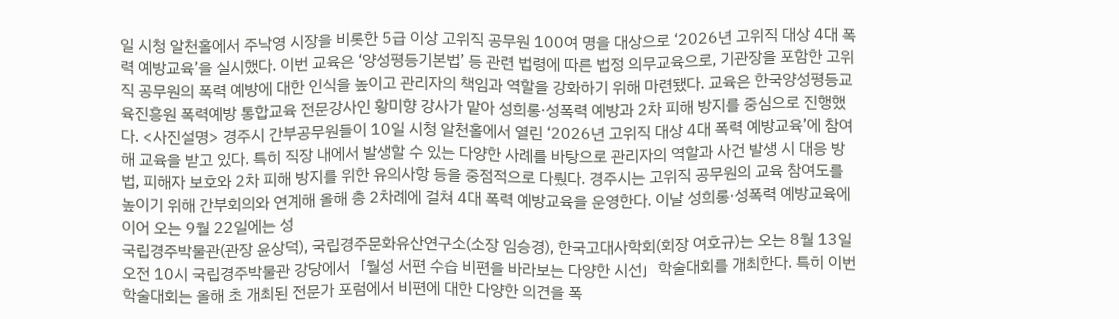일 시청 알천홀에서 주낙영 시장을 비롯한 5급 이상 고위직 공무원 100여 명을 대상으로 ‘2026년 고위직 대상 4대 폭력 예방교육’을 실시했다. 이번 교육은 ‘양성평등기본법’ 등 관련 법령에 따른 법정 의무교육으로, 기관장을 포함한 고위직 공무원의 폭력 예방에 대한 인식을 높이고 관리자의 책임과 역할을 강화하기 위해 마련됐다. 교육은 한국양성평등교육진흥원 폭력예방 통합교육 전문강사인 황미향 강사가 맡아 성희롱·성폭력 예방과 2차 피해 방지를 중심으로 진행했다. <사진설명> 경주시 간부공무원들이 10일 시청 알천홀에서 열린 ‘2026년 고위직 대상 4대 폭력 예방교육’에 참여해 교육을 받고 있다. 특히 직장 내에서 발생할 수 있는 다양한 사례를 바탕으로 관리자의 역할과 사건 발생 시 대응 방법, 피해자 보호와 2차 피해 방지를 위한 유의사항 등을 중점적으로 다뤘다. 경주시는 고위직 공무원의 교육 참여도를 높이기 위해 간부회의와 연계해 올해 총 2차례에 걸쳐 4대 폭력 예방교육을 운영한다. 이날 성희롱·성폭력 예방교육에 이어 오는 9월 22일에는 성
국립경주박물관(관장 윤상덕), 국립경주문화유산연구소(소장 임승경), 한국고대사학회(회장 여호규)는 오는 8월 13일 오전 10시 국립경주박물관 강당에서「월성 서편 수습 비편을 바라보는 다양한 시선」학술대회를 개최한다. 특히 이번 학술대회는 올해 초 개최된 전문가 포럼에서 비편에 대한 다양한 의견을 폭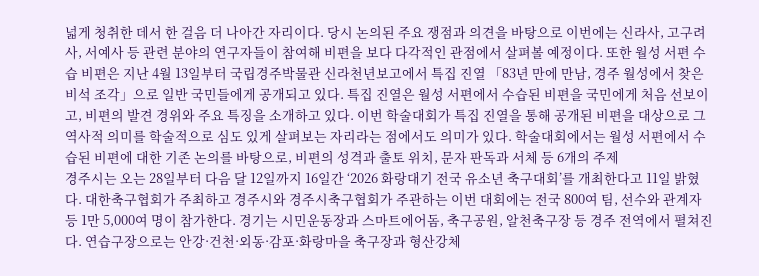넓게 청취한 데서 한 걸음 더 나아간 자리이다. 당시 논의된 주요 쟁점과 의견을 바탕으로 이번에는 신라사, 고구려사, 서예사 등 관련 분야의 연구자들이 참여해 비편을 보다 다각적인 관점에서 살펴볼 예정이다. 또한 월성 서편 수습 비편은 지난 4월 13일부터 국립경주박물관 신라천년보고에서 특집 진열 「83년 만에 만남, 경주 월성에서 찾은 비석 조각」으로 일반 국민들에게 공개되고 있다. 특집 진열은 월성 서편에서 수습된 비편을 국민에게 처음 선보이고, 비편의 발견 경위와 주요 특징을 소개하고 있다. 이번 학술대회가 특집 진열을 통해 공개된 비편을 대상으로 그 역사적 의미를 학술적으로 심도 있게 살펴보는 자리라는 점에서도 의미가 있다. 학술대회에서는 월성 서편에서 수습된 비편에 대한 기존 논의를 바탕으로, 비편의 성격과 출토 위치, 문자 판독과 서체 등 6개의 주제
경주시는 오는 28일부터 다음 달 12일까지 16일간 ‘2026 화랑대기 전국 유소년 축구대회’를 개최한다고 11일 밝혔다. 대한축구협회가 주최하고 경주시와 경주시축구협회가 주관하는 이번 대회에는 전국 800여 팀, 선수와 관계자 등 1만 5,000여 명이 참가한다. 경기는 시민운동장과 스마트에어돔, 축구공원, 알천축구장 등 경주 전역에서 펼쳐진다. 연습구장으로는 안강·건천·외동·감포·화랑마을 축구장과 형산강체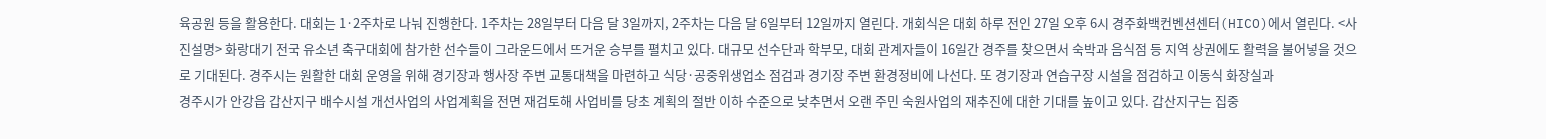육공원 등을 활용한다. 대회는 1·2주차로 나눠 진행한다. 1주차는 28일부터 다음 달 3일까지, 2주차는 다음 달 6일부터 12일까지 열린다. 개회식은 대회 하루 전인 27일 오후 6시 경주화백컨벤션센터(HICO)에서 열린다. <사진설명> 화랑대기 전국 유소년 축구대회에 참가한 선수들이 그라운드에서 뜨거운 승부를 펼치고 있다. 대규모 선수단과 학부모, 대회 관계자들이 16일간 경주를 찾으면서 숙박과 음식점 등 지역 상권에도 활력을 불어넣을 것으로 기대된다. 경주시는 원활한 대회 운영을 위해 경기장과 행사장 주변 교통대책을 마련하고 식당·공중위생업소 점검과 경기장 주변 환경정비에 나선다. 또 경기장과 연습구장 시설을 점검하고 이동식 화장실과
경주시가 안강읍 갑산지구 배수시설 개선사업의 사업계획을 전면 재검토해 사업비를 당초 계획의 절반 이하 수준으로 낮추면서 오랜 주민 숙원사업의 재추진에 대한 기대를 높이고 있다. 갑산지구는 집중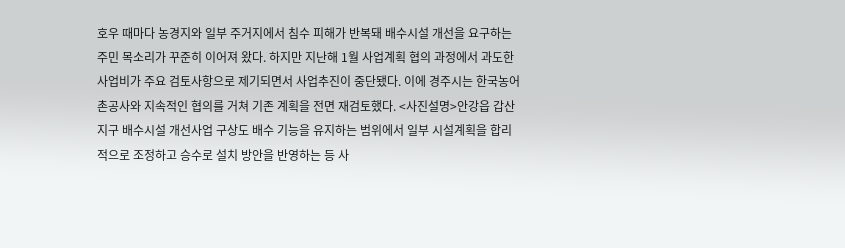호우 때마다 농경지와 일부 주거지에서 침수 피해가 반복돼 배수시설 개선을 요구하는 주민 목소리가 꾸준히 이어져 왔다. 하지만 지난해 1월 사업계획 협의 과정에서 과도한 사업비가 주요 검토사항으로 제기되면서 사업추진이 중단됐다. 이에 경주시는 한국농어촌공사와 지속적인 협의를 거쳐 기존 계획을 전면 재검토했다. <사진설명>안강읍 갑산지구 배수시설 개선사업 구상도 배수 기능을 유지하는 범위에서 일부 시설계획을 합리적으로 조정하고 승수로 설치 방안을 반영하는 등 사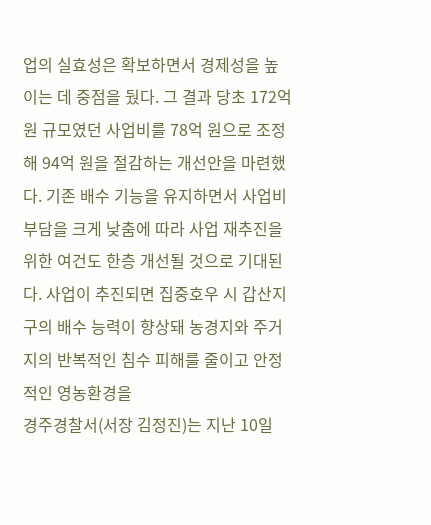업의 실효성은 확보하면서 경제성을 높이는 데 중점을 뒀다. 그 결과 당초 172억 원 규모였던 사업비를 78억 원으로 조정해 94억 원을 절감하는 개선안을 마련했다. 기존 배수 기능을 유지하면서 사업비 부담을 크게 낮춤에 따라 사업 재추진을 위한 여건도 한층 개선될 것으로 기대된다. 사업이 추진되면 집중호우 시 갑산지구의 배수 능력이 향상돼 농경지와 주거지의 반복적인 침수 피해를 줄이고 안정적인 영농환경을
경주경찰서(서장 김정진)는 지난 10일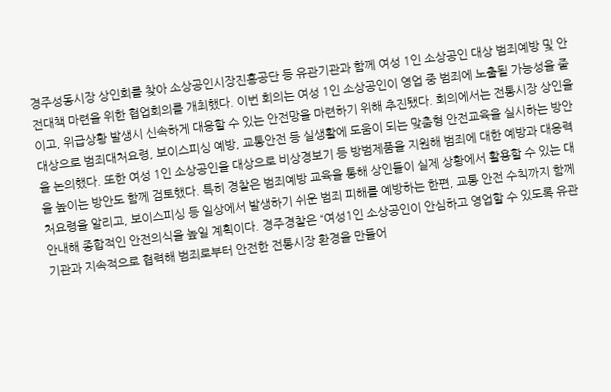경주성동시장 상인회를 찾아 소상공인시장진흥공단 등 유관기관과 함께 여성 1인 소상공인 대상 범죄예방 및 안전대책 마련을 위한 협업회의를 개최했다. 이번 회의는 여성 1인 소상공인이 영업 중 범죄에 노출될 가능성을 줄이고, 위급상황 발생시 신속하게 대응할 수 있는 안전망을 마련하기 위해 추진됐다. 회의에서는 전통시장 상인을 대상으로 범죄대처요령, 보이스피싱 예방, 교통안전 등 실생활에 도움이 되는 맞춤형 안전교육을 실시하는 방안을 논의했다. 또한 여성 1인 소상공인을 대상으로 비상경보기 등 방범제품을 지원해 범죄에 대한 예방과 대응력을 높이는 방안도 함께 검토했다. 특히 경찰은 범죄예방 교육을 통해 상인들이 실제 상황에서 활용할 수 있는 대처요령을 알리고, 보이스피싱 등 일상에서 발생하기 쉬운 범죄 피해를 예방하는 한편, 교통 안전 수칙까지 함께 안내해 종합적인 안전의식을 높일 계획이다. 경주경찰은 “여성1인 소상공인이 안심하고 영업할 수 있도록 유관기관과 지속적으로 협력해 범죄로부터 안전한 전통시장 환경을 만들어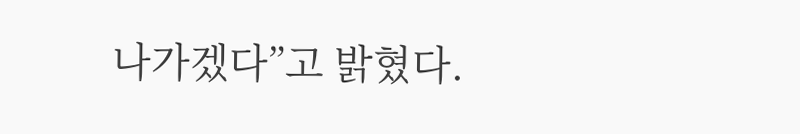나가겠다”고 밝혔다.